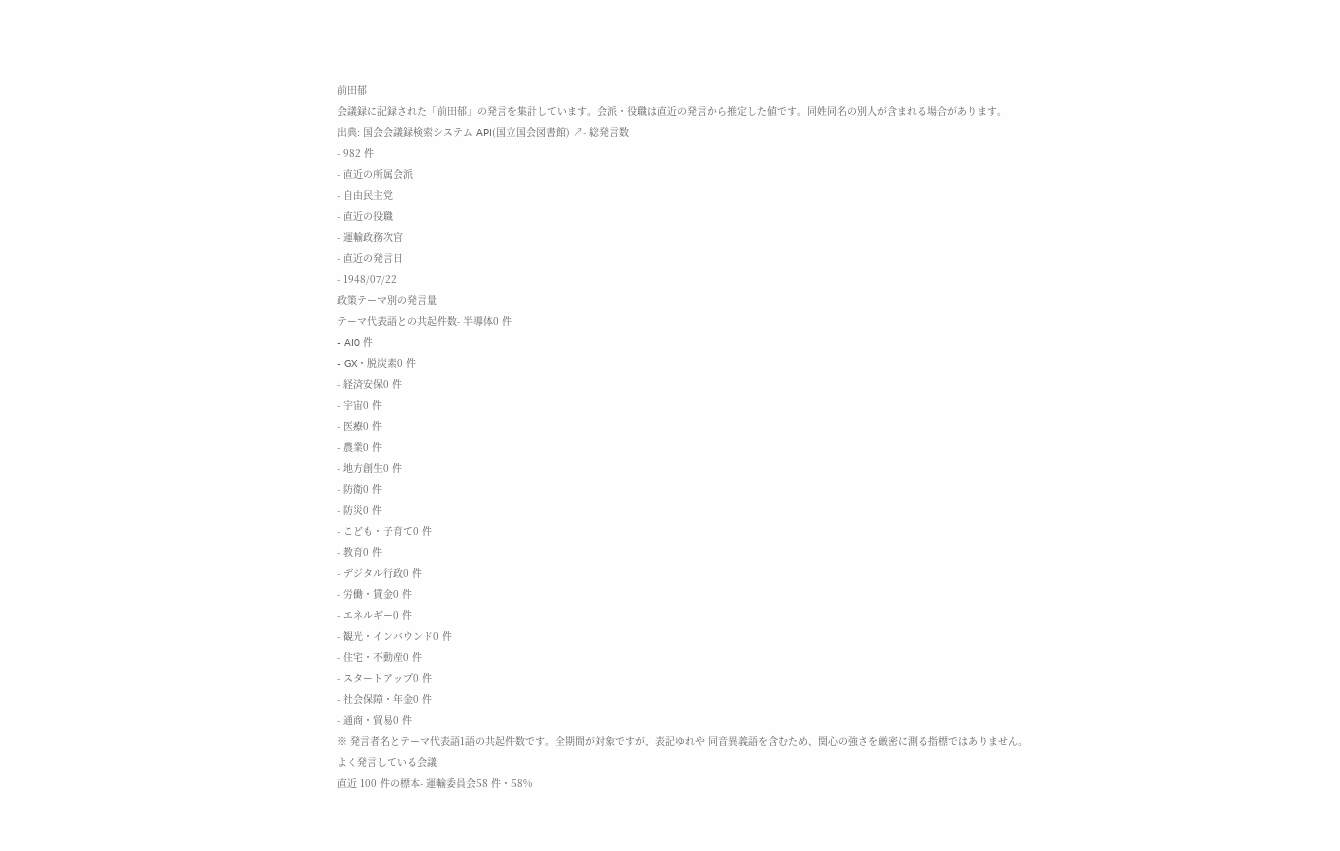前田郁
会議録に記録された「前田郁」の発言を集計しています。会派・役職は直近の発言から推定した値です。同姓同名の別人が含まれる場合があります。
出典: 国会会議録検索システム API(国立国会図書館) ↗- 総発言数
- 982 件
- 直近の所属会派
- 自由民主党
- 直近の役職
- 運輸政務次官
- 直近の発言日
- 1948/07/22
政策テーマ別の発言量
テーマ代表語との共起件数- 半導体0 件
- AI0 件
- GX・脱炭素0 件
- 経済安保0 件
- 宇宙0 件
- 医療0 件
- 農業0 件
- 地方創生0 件
- 防衛0 件
- 防災0 件
- こども・子育て0 件
- 教育0 件
- デジタル行政0 件
- 労働・賃金0 件
- エネルギー0 件
- 観光・インバウンド0 件
- 住宅・不動産0 件
- スタートアップ0 件
- 社会保障・年金0 件
- 通商・貿易0 件
※ 発言者名とテーマ代表語1語の共起件数です。全期間が対象ですが、表記ゆれや 同音異義語を含むため、関心の強さを厳密に測る指標ではありません。
よく発言している会議
直近 100 件の標本- 運輸委員会58 件・58%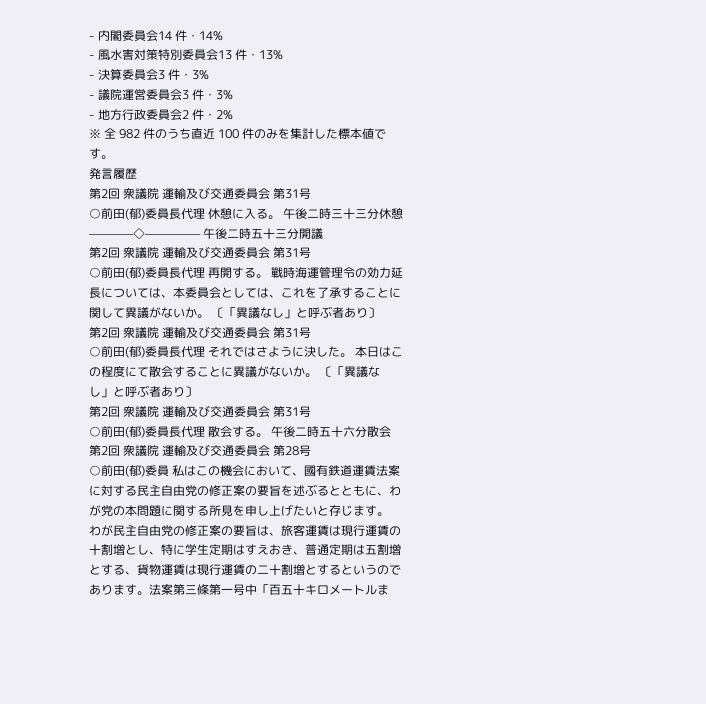- 内閣委員会14 件・14%
- 風水害対策特別委員会13 件・13%
- 決算委員会3 件・3%
- 議院運営委員会3 件・3%
- 地方行政委員会2 件・2%
※ 全 982 件のうち直近 100 件のみを集計した標本値です。
発言履歴
第2回 衆議院 運輸及び交通委員会 第31号
○前田(郁)委員長代理 休憩に入る。 午後二時三十三分休憩 ————◇————— 午後二時五十三分開議
第2回 衆議院 運輸及び交通委員会 第31号
○前田(郁)委員長代理 再開する。 戰時海運管理令の効力延長については、本委員会としては、これを了承することに関して異議がないか。 〔「異議なし」と呼ぶ者あり〕
第2回 衆議院 運輸及び交通委員会 第31号
○前田(郁)委員長代理 それではさように決した。 本日はこの程度にて散会することに異議がないか。 〔「異議なし」と呼ぶ者あり〕
第2回 衆議院 運輸及び交通委員会 第31号
○前田(郁)委員長代理 散会する。 午後二時五十六分散会
第2回 衆議院 運輸及び交通委員会 第28号
○前田(郁)委員 私はこの機会において、國有鉄道運賃法案に対する民主自由党の修正案の要旨を述ぶるとともに、わが党の本問題に関する所見を申し上げたいと存じます。 わが民主自由党の修正案の要旨は、旅客運賃は現行運賃の十割増とし、特に学生定期はすえおき、普通定期は五割増とする、貨物運賃は現行運賃の二十割増とするというのであります。法案第三條第一号中「百五十キロメートルま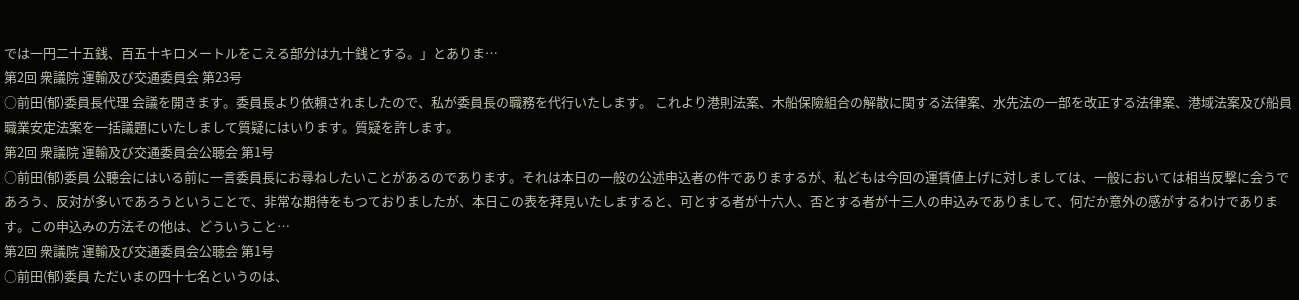では一円二十五銭、百五十キロメートルをこえる部分は九十銭とする。」とありま…
第2回 衆議院 運輸及び交通委員会 第23号
○前田(郁)委員長代理 会議を開きます。委員長より依頼されましたので、私が委員長の職務を代行いたします。 これより港則法案、木船保險組合の解散に関する法律案、水先法の一部を改正する法律案、港域法案及び船員職業安定法案を一括議題にいたしまして質疑にはいります。質疑を許します。
第2回 衆議院 運輸及び交通委員会公聴会 第1号
○前田(郁)委員 公聽会にはいる前に一言委員長にお尋ねしたいことがあるのであります。それは本日の一般の公述申込者の件でありまするが、私どもは今回の運賃値上げに対しましては、一般においては相当反撃に会うであろう、反対が多いであろうということで、非常な期待をもつておりましたが、本日この表を拜見いたしますると、可とする者が十六人、否とする者が十三人の申込みでありまして、何だか意外の感がするわけであります。この申込みの方法その他は、どういうこと…
第2回 衆議院 運輸及び交通委員会公聴会 第1号
○前田(郁)委員 ただいまの四十七名というのは、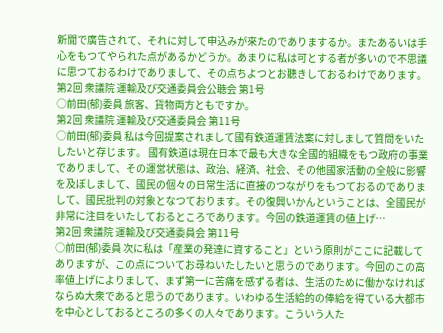新聞で廣告されて、それに対して申込みが來たのでありまするか。またあるいは手心をもつてやられた点があるかどうか。あまりに私は可とする者が多いので不思議に思つておるわけでありまして、その点ちよつとお聽きしておるわけであります。
第2回 衆議院 運輸及び交通委員会公聴会 第1号
○前田(郁)委員 旅客、貨物両方ともですか。
第2回 衆議院 運輸及び交通委員会 第11号
○前田(郁)委員 私は今回提案されまして國有鉄道運賃法案に対しまして質問をいたしたいと存じます。 國有鉄道は現在日本で最も大きな全國的組織をもつ政府の事業でありまして、その運営状態は、政治、経済、社会、その他國家活動の全般に影響を及ぼしまして、國民の個々の日常生活に直接のつながりをもつておるのでありまして、國民批判の対象となつております。その復興いかんということは、全國民が非常に注目をいたしておるところであります。今回の鉄道運賃の値上げ…
第2回 衆議院 運輸及び交通委員会 第11号
○前田(郁)委員 次に私は「産業の発達に資すること」という原則がここに記載してありますが、この点についてお尋ねいたしたいと思うのであります。今回のこの高率値上げによりまして、まず第一に苦痛を感ずる者は、生活のために働かなければならぬ大衆であると思うのであります。いわゆる生活給的の俸給を得ている大都市を中心としておるところの多くの人々であります。こういう人た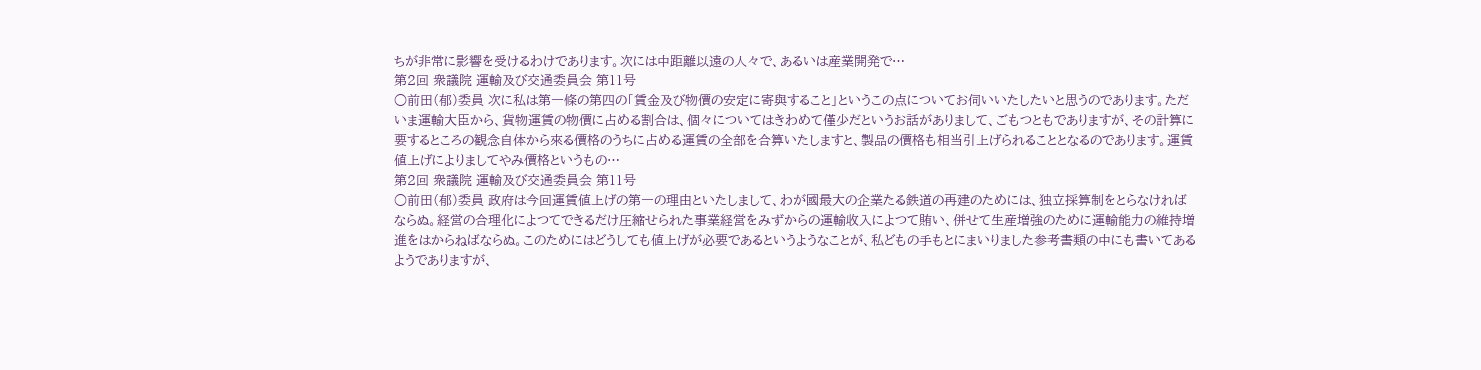ちが非常に影響を受けるわけであります。次には中距離以遠の人々で、あるいは産業開発で…
第2回 衆議院 運輸及び交通委員会 第11号
○前田(郁)委員 次に私は第一條の第四の「賃金及び物價の安定に寄與すること」というこの点についてお伺いいたしたいと思うのであります。ただいま運輸大臣から、貨物運賃の物價に占める割合は、個々についてはきわめて僅少だというお話がありまして、ごもつともでありますが、その計算に要するところの観念自体から來る價格のうちに占める運賃の全部を合算いたしますと、製品の價格も相当引上げられることとなるのであります。運賃値上げによりましてやみ價格というもの…
第2回 衆議院 運輸及び交通委員会 第11号
○前田(郁)委員 政府は今回運賃値上げの第一の理由といたしまして、わが國最大の企業たる鉄道の再建のためには、独立採算制をとらなければならぬ。経営の合理化によつてできるだけ圧縮せられた事業経営をみずからの運輸收入によつて賄い、併せて生産増強のために運輸能力の維持増進をはからねばならぬ。このためにはどうしても値上げが必要であるというようなことが、私どもの手もとにまいりました参考書類の中にも書いてあるようでありますが、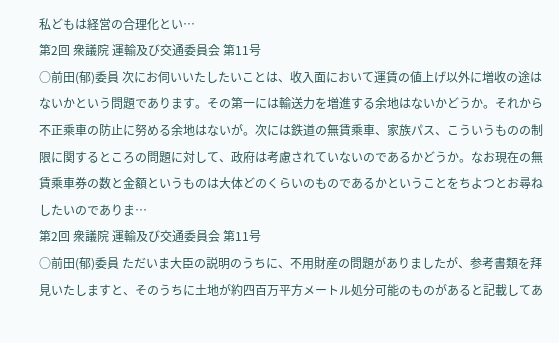私どもは経営の合理化とい…
第2回 衆議院 運輸及び交通委員会 第11号
○前田(郁)委員 次にお伺いいたしたいことは、收入面において運賃の値上げ以外に増收の途はないかという問題であります。その第一には輸送力を増進する余地はないかどうか。それから不正乘車の防止に努める余地はないが。次には鉄道の無賃乘車、家族パス、こういうものの制限に関するところの問題に対して、政府は考慮されていないのであるかどうか。なお現在の無賃乘車券の数と金額というものは大体どのくらいのものであるかということをちよつとお尋ねしたいのでありま…
第2回 衆議院 運輸及び交通委員会 第11号
○前田(郁)委員 ただいま大臣の説明のうちに、不用財産の問題がありましたが、参考書類を拜見いたしますと、そのうちに土地が約四百万平方メートル処分可能のものがあると記載してあ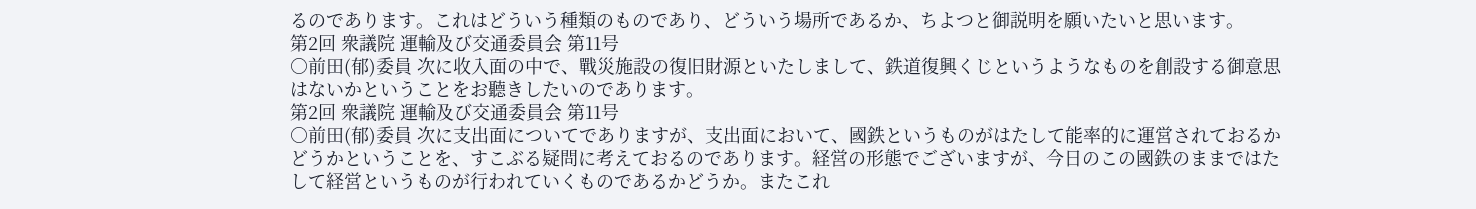るのであります。これはどういう種類のものであり、どういう場所であるか、ちよつと御説明を願いたいと思います。
第2回 衆議院 運輸及び交通委員会 第11号
○前田(郁)委員 次に收入面の中で、戰災施設の復旧財源といたしまして、鉄道復興くじというようなものを創設する御意思はないかということをお聽きしたいのであります。
第2回 衆議院 運輸及び交通委員会 第11号
○前田(郁)委員 次に支出面についてでありますが、支出面において、國鉄というものがはたして能率的に運営されておるかどうかということを、すこぶる疑問に考えておるのであります。経営の形態でございますが、今日のこの國鉄のままではたして経営というものが行われていくものであるかどうか。またこれ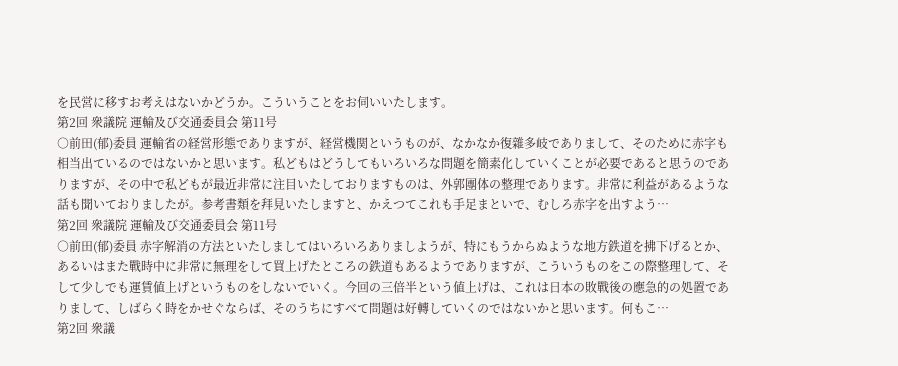を民営に移すお考えはないかどうか。こういうことをお伺いいたします。
第2回 衆議院 運輸及び交通委員会 第11号
○前田(郁)委員 運輸省の経営形態でありますが、経営機関というものが、なかなか復雜多岐でありまして、そのために赤字も相当出ているのではないかと思います。私どもはどうしてもいろいろな問題を簡素化していくことが必要であると思うのでありますが、その中で私どもが最近非常に注目いたしておりますものは、外郭團体の整理であります。非常に利益があるような話も聞いておりましたが。参考書類を拜見いたしますと、かえつてこれも手足まといで、むしろ赤字を出すよう…
第2回 衆議院 運輸及び交通委員会 第11号
○前田(郁)委員 赤字解消の方法といたしましてはいろいろありましようが、特にもうからぬような地方鉄道を拂下げるとか、あるいはまた戰時中に非常に無理をして買上げたところの鉄道もあるようでありますが、こういうものをこの際整理して、そして少しでも運賃値上げというものをしないでいく。今回の三倍半という値上げは、これは日本の敗戰後の應急的の処置でありまして、しばらく時をかせぐならば、そのうちにすべて問題は好轉していくのではないかと思います。何もこ…
第2回 衆議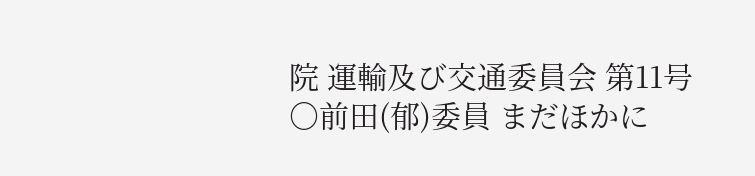院 運輸及び交通委員会 第11号
○前田(郁)委員 まだほかに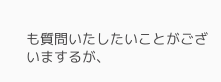も質問いたしたいことがございまするが、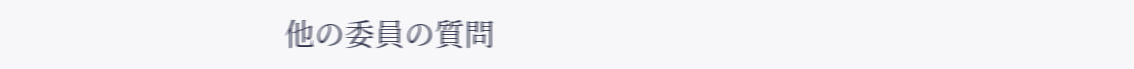他の委員の質問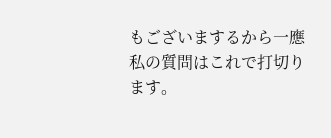もございまするから一應私の質問はこれで打切ります。